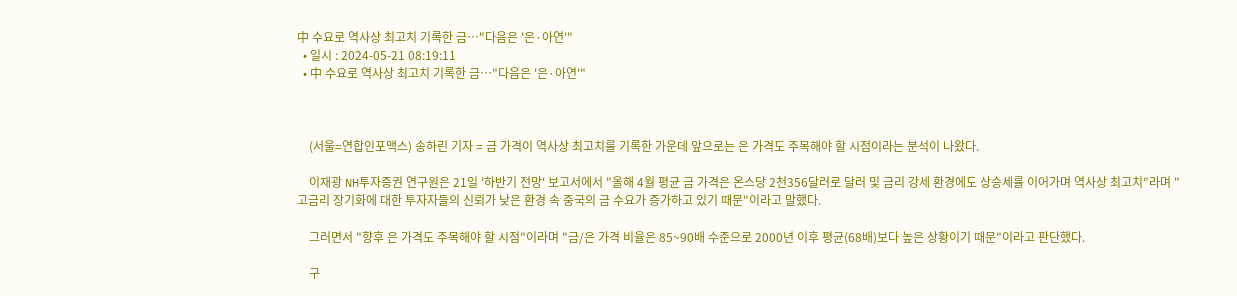中 수요로 역사상 최고치 기록한 금…"다음은 '은·아연'"
  • 일시 : 2024-05-21 08:19:11
  • 中 수요로 역사상 최고치 기록한 금…"다음은 '은·아연'"



    (서울=연합인포맥스) 송하린 기자 = 금 가격이 역사상 최고치를 기록한 가운데 앞으로는 은 가격도 주목해야 할 시점이라는 분석이 나왔다.

    이재광 NH투자증권 연구원은 21일 '하반기 전망' 보고서에서 "올해 4월 평균 금 가격은 온스당 2천356달러로 달러 및 금리 강세 환경에도 상승세를 이어가며 역사상 최고치"라며 "고금리 장기화에 대한 투자자들의 신뢰가 낮은 환경 속 중국의 금 수요가 증가하고 있기 때문"이라고 말했다.

    그러면서 "향후 은 가격도 주목해야 할 시점"이라며 "금/은 가격 비율은 85~90배 수준으로 2000년 이후 평균(68배)보다 높은 상황이기 때문"이라고 판단했다.

    구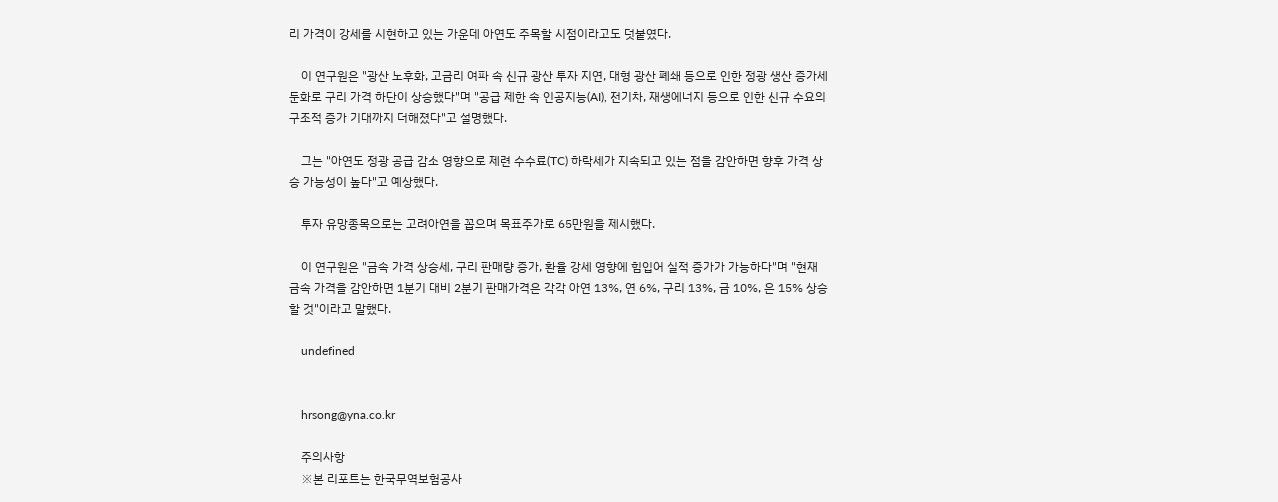리 가격이 강세를 시현하고 있는 가운데 아연도 주목할 시점이라고도 덧붙였다.

    이 연구원은 "광산 노후화, 고금리 여파 속 신규 광산 투자 지연, 대형 광산 폐쇄 등으로 인한 정광 생산 증가세 둔화로 구리 가격 하단이 상승했다"며 "공급 제한 속 인공지능(AI), 전기차, 재생에너지 등으로 인한 신규 수요의 구조적 증가 기대까지 더해졌다"고 설명했다.

    그는 "아연도 정광 공급 감소 영향으로 제련 수수료(TC) 하락세가 지속되고 있는 점을 감안하면 향후 가격 상승 가능성이 높다"고 예상했다.

    투자 유망종목으로는 고려아연을 꼽으며 목표주가로 65만원을 제시했다.

    이 연구원은 "금속 가격 상승세, 구리 판매량 증가, 환율 강세 영향에 힘입어 실적 증가가 가능하다"며 "현재 금속 가격을 감안하면 1분기 대비 2분기 판매가격은 각각 아연 13%, 연 6%, 구리 13%, 금 10%, 은 15% 상승할 것"이라고 말했다.

    undefined


    hrsong@yna.co.kr

    주의사항
    ※본 리포트는 한국무역보험공사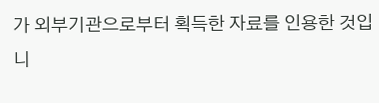가 외부기관으로부터 획득한 자료를 인용한 것입니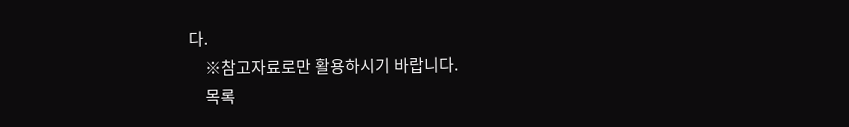다.
    ※참고자료로만 활용하시기 바랍니다.
    목록